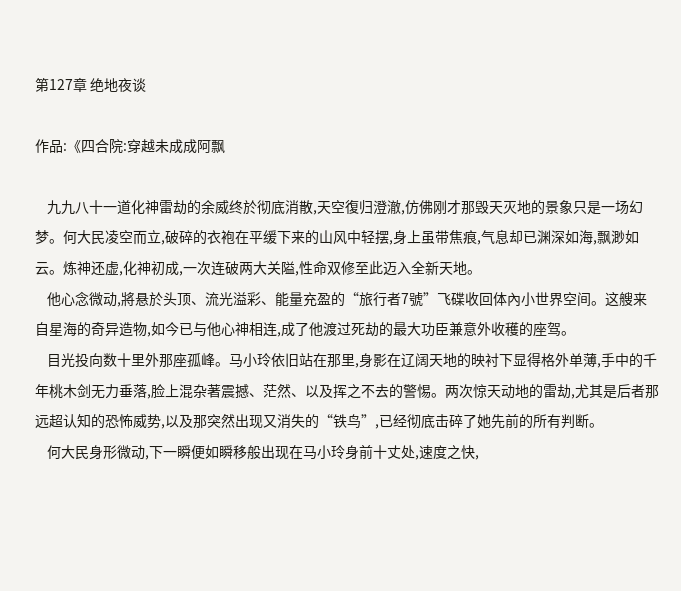第127章 绝地夜谈

作品:《四合院:穿越未成成阿飘

    九九八十一道化神雷劫的余威终於彻底消散,天空復归澄澈,仿佛刚才那毁天灭地的景象只是一场幻梦。何大民凌空而立,破碎的衣袍在平缓下来的山风中轻摆,身上虽带焦痕,气息却已渊深如海,飘渺如云。炼神还虚,化神初成,一次连破两大关隘,性命双修至此迈入全新天地。
    他心念微动,將悬於头顶、流光溢彩、能量充盈的“旅行者7號”飞碟收回体內小世界空间。这艘来自星海的奇异造物,如今已与他心神相连,成了他渡过死劫的最大功臣兼意外收穫的座驾。
    目光投向数十里外那座孤峰。马小玲依旧站在那里,身影在辽阔天地的映衬下显得格外单薄,手中的千年桃木剑无力垂落,脸上混杂著震撼、茫然、以及挥之不去的警惕。两次惊天动地的雷劫,尤其是后者那远超认知的恐怖威势,以及那突然出现又消失的“铁鸟”,已经彻底击碎了她先前的所有判断。
    何大民身形微动,下一瞬便如瞬移般出现在马小玲身前十丈处,速度之快,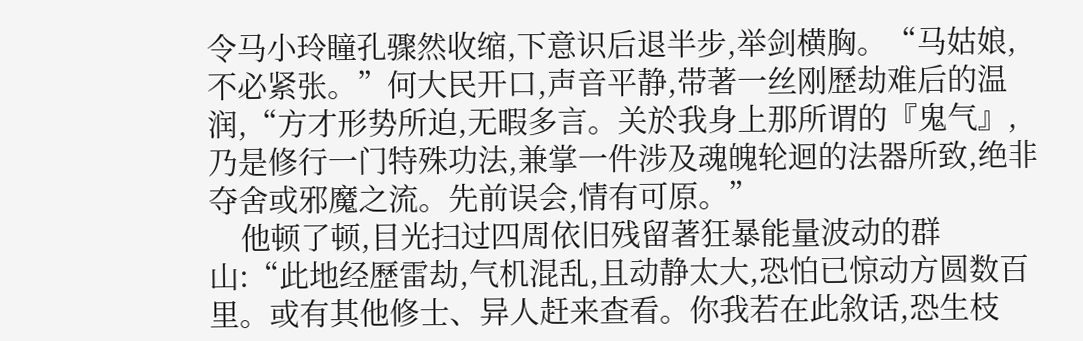令马小玲瞳孔骤然收缩,下意识后退半步,举剑横胸。“马姑娘,不必紧张。”何大民开口,声音平静,带著一丝刚歷劫难后的温润,“方才形势所迫,无暇多言。关於我身上那所谓的『鬼气』,乃是修行一门特殊功法,兼掌一件涉及魂魄轮迴的法器所致,绝非夺舍或邪魔之流。先前误会,情有可原。”
    他顿了顿,目光扫过四周依旧残留著狂暴能量波动的群山:“此地经歷雷劫,气机混乱,且动静太大,恐怕已惊动方圆数百里。或有其他修士、异人赶来查看。你我若在此敘话,恐生枝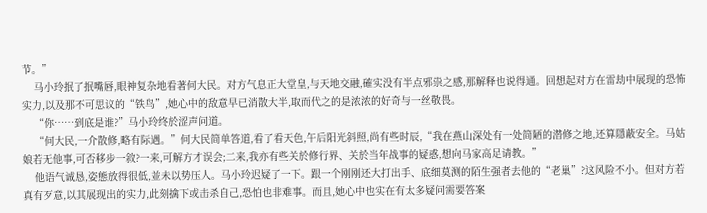节。”
    马小玲抿了抿嘴唇,眼神复杂地看著何大民。对方气息正大堂皇,与天地交融,確实没有半点邪祟之感,那解释也说得通。回想起对方在雷劫中展现的恐怖实力,以及那不可思议的“铁鸟”,她心中的敌意早已消散大半,取而代之的是浓浓的好奇与一丝敬畏。
    “你……到底是谁?”马小玲终於涩声问道。
    “何大民,一介散修,略有际遇。”何大民简单答道,看了看天色,午后阳光斜照,尚有些时辰,“我在燕山深处有一处简陋的潜修之地,还算隱蔽安全。马姑娘若无他事,可否移步一敘?一来,可解方才误会;二来,我亦有些关於修行界、关於当年战事的疑惑,想向马家高足请教。”
    他语气诚恳,姿態放得很低,並未以势压人。马小玲迟疑了一下。跟一个刚刚还大打出手、底细莫测的陌生强者去他的“老巢”?这风险不小。但对方若真有歹意,以其展现出的实力,此刻擒下或击杀自己,恐怕也非难事。而且,她心中也实在有太多疑问需要答案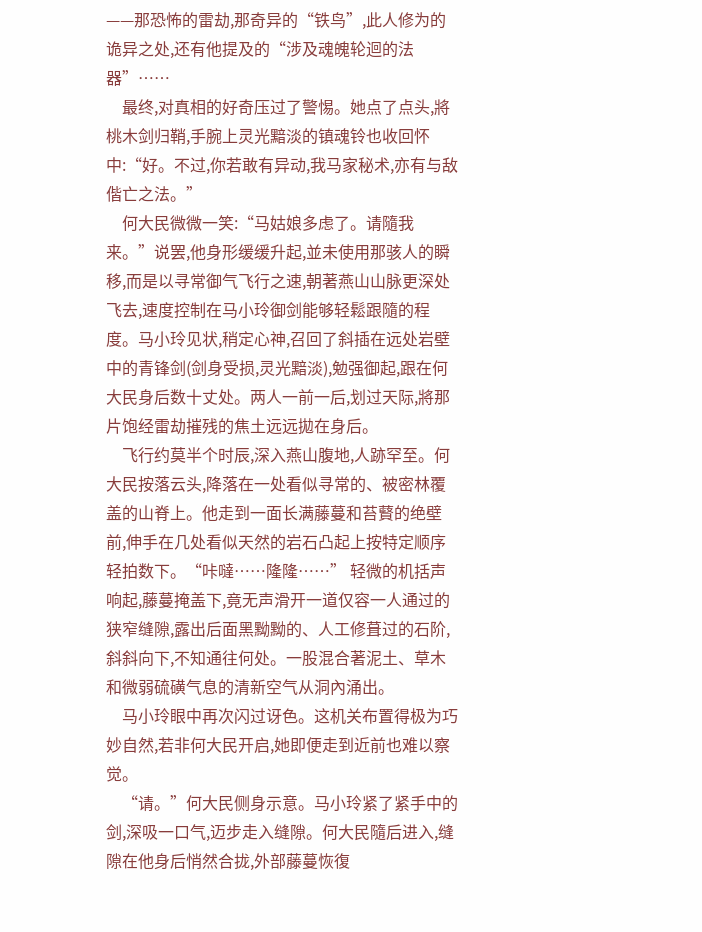——那恐怖的雷劫,那奇异的“铁鸟”,此人修为的诡异之处,还有他提及的“涉及魂魄轮迴的法器”……
    最终,对真相的好奇压过了警惕。她点了点头,將桃木剑归鞘,手腕上灵光黯淡的镇魂铃也收回怀中:“好。不过,你若敢有异动,我马家秘术,亦有与敌偕亡之法。”
    何大民微微一笑:“马姑娘多虑了。请隨我来。”说罢,他身形缓缓升起,並未使用那骇人的瞬移,而是以寻常御气飞行之速,朝著燕山山脉更深处飞去,速度控制在马小玲御剑能够轻鬆跟隨的程度。马小玲见状,稍定心神,召回了斜插在远处岩壁中的青锋剑(剑身受损,灵光黯淡),勉强御起,跟在何大民身后数十丈处。两人一前一后,划过天际,將那片饱经雷劫摧残的焦土远远拋在身后。
    飞行约莫半个时辰,深入燕山腹地,人跡罕至。何大民按落云头,降落在一处看似寻常的、被密林覆盖的山脊上。他走到一面长满藤蔓和苔藖的绝壁前,伸手在几处看似天然的岩石凸起上按特定顺序轻拍数下。“咔噠……隆隆……” 轻微的机括声响起,藤蔓掩盖下,竟无声滑开一道仅容一人通过的狭窄缝隙,露出后面黑黝黝的、人工修葺过的石阶,斜斜向下,不知通往何处。一股混合著泥土、草木和微弱硫磺气息的清新空气从洞內涌出。
    马小玲眼中再次闪过讶色。这机关布置得极为巧妙自然,若非何大民开启,她即便走到近前也难以察觉。
    “请。”何大民侧身示意。马小玲紧了紧手中的剑,深吸一口气,迈步走入缝隙。何大民隨后进入,缝隙在他身后悄然合拢,外部藤蔓恢復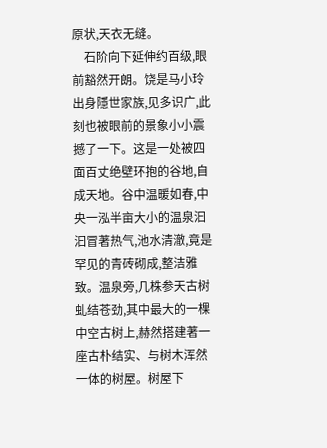原状,天衣无缝。
    石阶向下延伸约百级,眼前豁然开朗。饶是马小玲出身隱世家族,见多识广,此刻也被眼前的景象小小震撼了一下。这是一处被四面百丈绝壁环抱的谷地,自成天地。谷中温暖如春,中央一泓半亩大小的温泉汩汩冒著热气,池水清澈,竟是罕见的青砖砌成,整洁雅致。温泉旁,几株参天古树虬结苍劲,其中最大的一棵中空古树上,赫然搭建著一座古朴结实、与树木浑然一体的树屋。树屋下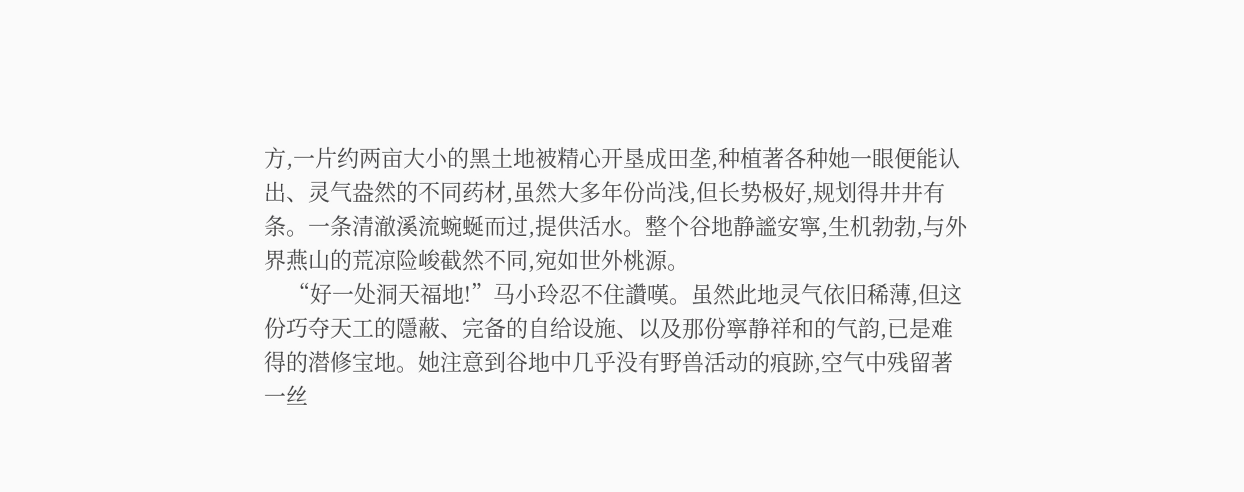方,一片约两亩大小的黑土地被精心开垦成田垄,种植著各种她一眼便能认出、灵气盎然的不同药材,虽然大多年份尚浅,但长势极好,规划得井井有条。一条清澈溪流蜿蜒而过,提供活水。整个谷地静謐安寧,生机勃勃,与外界燕山的荒凉险峻截然不同,宛如世外桃源。
    “好一处洞天福地!”马小玲忍不住讚嘆。虽然此地灵气依旧稀薄,但这份巧夺天工的隱蔽、完备的自给设施、以及那份寧静祥和的气韵,已是难得的潜修宝地。她注意到谷地中几乎没有野兽活动的痕跡,空气中残留著一丝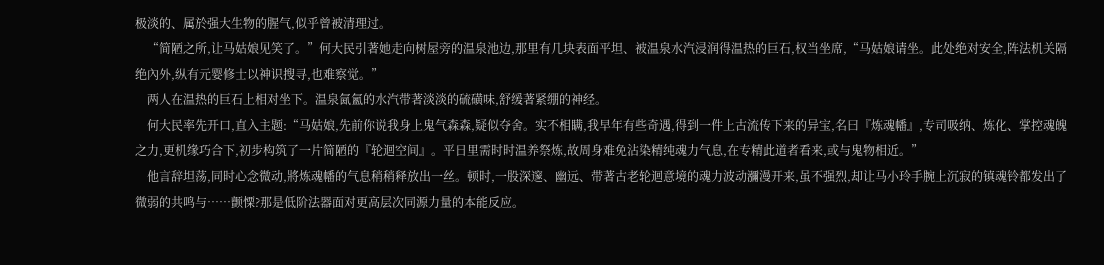极淡的、属於强大生物的腥气,似乎曾被清理过。
    “简陋之所,让马姑娘见笑了。”何大民引著她走向树屋旁的温泉池边,那里有几块表面平坦、被温泉水汽浸润得温热的巨石,权当坐席,“马姑娘请坐。此处绝对安全,阵法机关隔绝內外,纵有元婴修士以神识搜寻,也难察觉。”
    两人在温热的巨石上相对坐下。温泉氤氳的水汽带著淡淡的硫磺味,舒缓著紧绷的神经。
    何大民率先开口,直入主题:“马姑娘,先前你说我身上鬼气森森,疑似夺舍。实不相瞒,我早年有些奇遇,得到一件上古流传下来的异宝,名曰『炼魂幡』,专司吸纳、炼化、掌控魂魄之力,更机缘巧合下,初步构筑了一片简陋的『轮迴空间』。平日里需时时温养祭炼,故周身难免沾染精纯魂力气息,在专精此道者看来,或与鬼物相近。”
    他言辞坦荡,同时心念微动,將炼魂幡的气息稍稍释放出一丝。顿时,一股深邃、幽远、带著古老轮迴意境的魂力波动瀰漫开来,虽不强烈,却让马小玲手腕上沉寂的镇魂铃都发出了微弱的共鸣与……颤慄?那是低阶法器面对更高层次同源力量的本能反应。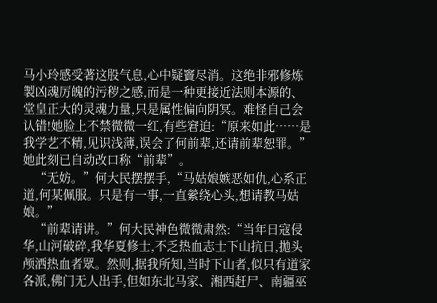马小玲感受著这股气息,心中疑竇尽消。这绝非邪修炼製凶魂厉魄的污秽之感,而是一种更接近法则本源的、堂皇正大的灵魂力量,只是属性偏向阴冥。难怪自己会认错!她脸上不禁微微一红,有些窘迫:“原来如此……是我学艺不精,见识浅薄,误会了何前辈,还请前辈恕罪。” 她此刻已自动改口称“前辈”。
    “无妨。”何大民摆摆手,“马姑娘嫉恶如仇,心系正道,何某佩服。只是有一事,一直縈绕心头,想请教马姑娘。”
    “前辈请讲。”何大民神色微微肃然:“当年日寇侵华,山河破碎,我华夏修士,不乏热血志士下山抗日,拋头颅洒热血者眾。然则,据我所知,当时下山者,似只有道家各派,佛门无人出手,但如东北马家、湘西赶尸、南疆巫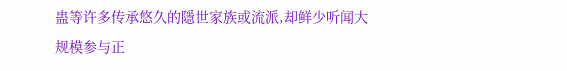蛊等许多传承悠久的隱世家族或流派,却鲜少听闻大规模参与正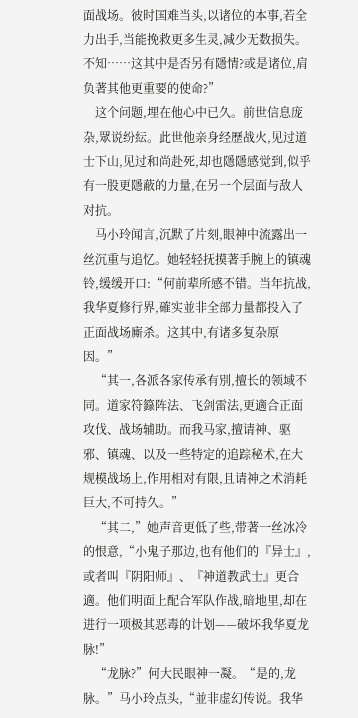面战场。彼时国难当头,以诸位的本事,若全力出手,当能挽救更多生灵,减少无数损失。不知……这其中是否另有隱情?或是诸位,肩负著其他更重要的使命?”
    这个问题,埋在他心中已久。前世信息庞杂,眾说纷紜。此世他亲身经歷战火,见过道士下山,见过和尚赴死,却也隱隱感觉到,似乎有一股更隱蔽的力量,在另一个层面与敌人对抗。
    马小玲闻言,沉默了片刻,眼神中流露出一丝沉重与追忆。她轻轻抚摸著手腕上的镇魂铃,缓缓开口:“何前辈所感不错。当年抗战,我华夏修行界,確实並非全部力量都投入了正面战场廝杀。这其中,有诸多复杂原因。”
    “其一,各派各家传承有別,擅长的领域不同。道家符籙阵法、飞剑雷法,更適合正面攻伐、战场辅助。而我马家,擅请神、驱邪、镇魂、以及一些特定的追踪秘术,在大规模战场上,作用相对有限,且请神之术消耗巨大,不可持久。”
    “其二,”她声音更低了些,带著一丝冰冷的恨意,“小鬼子那边,也有他们的『异士』,或者叫『阴阳师』、『神道教武士』更合適。他们明面上配合军队作战,暗地里,却在进行一项极其恶毒的计划——破坏我华夏龙脉!”
    “龙脉?”何大民眼神一凝。“是的,龙脉。”马小玲点头,“並非虚幻传说。我华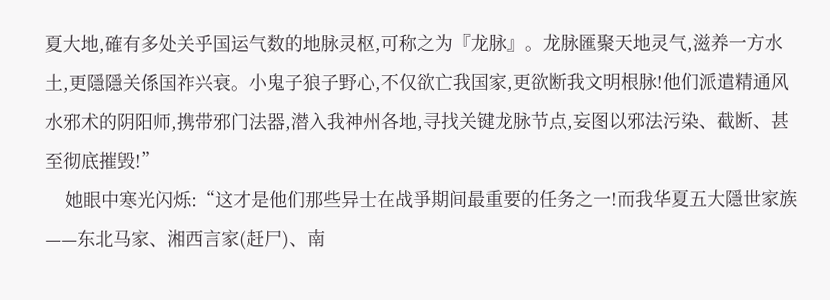夏大地,確有多处关乎国运气数的地脉灵枢,可称之为『龙脉』。龙脉匯聚天地灵气,滋养一方水土,更隱隱关係国祚兴衰。小鬼子狼子野心,不仅欲亡我国家,更欲断我文明根脉!他们派遣精通风水邪术的阴阳师,携带邪门法器,潜入我神州各地,寻找关键龙脉节点,妄图以邪法污染、截断、甚至彻底摧毁!”
    她眼中寒光闪烁:“这才是他们那些异士在战爭期间最重要的任务之一!而我华夏五大隱世家族——东北马家、湘西言家(赶尸)、南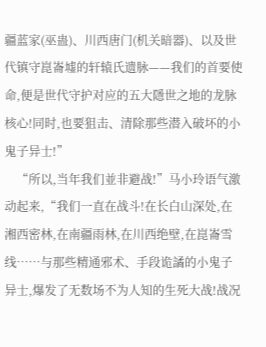疆蓝家(巫蛊)、川西唐门(机关暗器)、以及世代镇守崑崙墟的轩辕氏遗脉——我们的首要使命,便是世代守护对应的五大隱世之地的龙脉核心!同时,也要狙击、清除那些潜入破坏的小鬼子异士!”
    “所以,当年我们並非避战!”马小玲语气激动起来,“我们一直在战斗!在长白山深处,在湘西密林,在南疆雨林,在川西绝壁,在崑崙雪线……与那些精通邪术、手段诡譎的小鬼子异士,爆发了无数场不为人知的生死大战!战况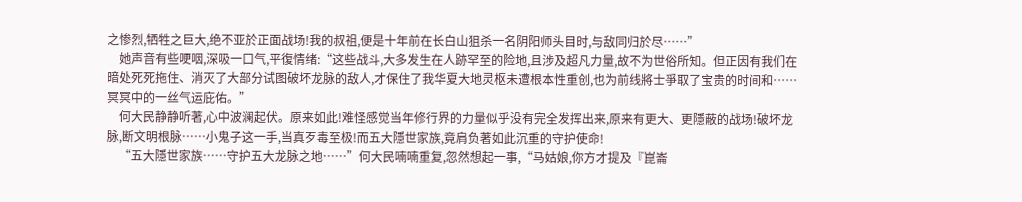之惨烈,牺牲之巨大,绝不亚於正面战场!我的叔祖,便是十年前在长白山狙杀一名阴阳师头目时,与敌同归於尽……”
    她声音有些哽咽,深吸一口气,平復情绪:“这些战斗,大多发生在人跡罕至的险地,且涉及超凡力量,故不为世俗所知。但正因有我们在暗处死死拖住、消灭了大部分试图破坏龙脉的敌人,才保住了我华夏大地灵枢未遭根本性重创,也为前线將士爭取了宝贵的时间和……冥冥中的一丝气运庇佑。”
    何大民静静听著,心中波澜起伏。原来如此!难怪感觉当年修行界的力量似乎没有完全发挥出来,原来有更大、更隱蔽的战场!破坏龙脉,断文明根脉……小鬼子这一手,当真歹毒至极!而五大隱世家族,竟肩负著如此沉重的守护使命!
    “五大隱世家族……守护五大龙脉之地……”何大民喃喃重复,忽然想起一事,“马姑娘,你方才提及『崑崙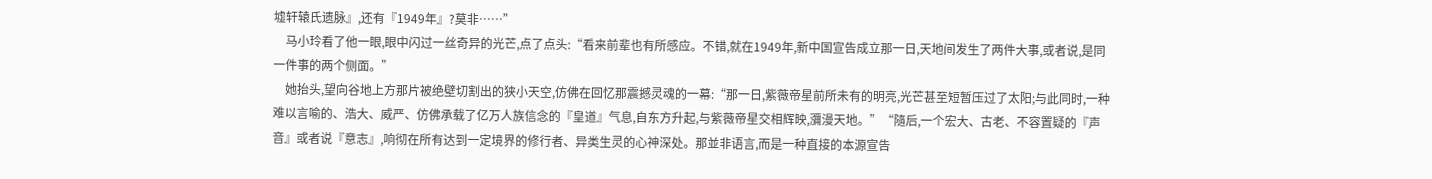墟轩辕氏遗脉』,还有『1949年』?莫非……”
    马小玲看了他一眼,眼中闪过一丝奇异的光芒,点了点头:“看来前辈也有所感应。不错,就在1949年,新中国宣告成立那一日,天地间发生了两件大事,或者说,是同一件事的两个侧面。”
    她抬头,望向谷地上方那片被绝壁切割出的狭小天空,仿佛在回忆那震撼灵魂的一幕:“那一日,紫薇帝星前所未有的明亮,光芒甚至短暂压过了太阳;与此同时,一种难以言喻的、浩大、威严、仿佛承载了亿万人族信念的『皇道』气息,自东方升起,与紫薇帝星交相辉映,瀰漫天地。”“隨后,一个宏大、古老、不容置疑的『声音』或者说『意志』,响彻在所有达到一定境界的修行者、异类生灵的心神深处。那並非语言,而是一种直接的本源宣告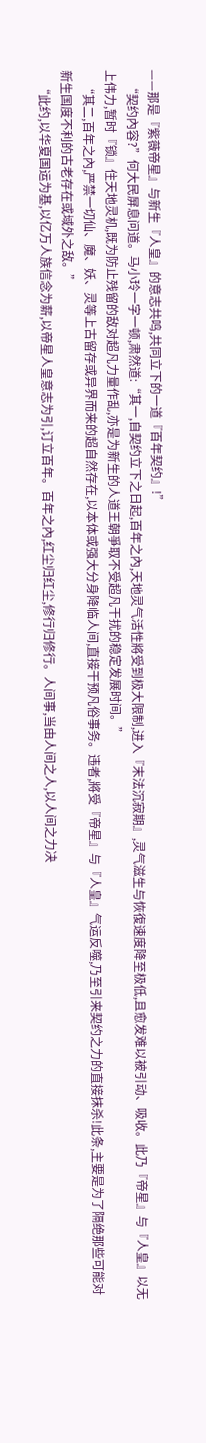——那是『紫薇帝星』与新生『人皇』的意志共鸣,共同立下的一道『百年契约』!”
    “契约內容?”何大民屏息问道。马小玲一字一顿,肃然道:“其一,自契约立下之日起,百年之內,天地灵气活性將受到极大限制,进入『末法沉寂期』,灵气滋生与恢復速度降至极低,且愈发难以被引动、吸收。此乃『帝星』与『人皇』以无上伟力,暂时『锁』住天地灵机,既为防止残留的敌对超凡力量作乱,亦是为新生的人道王朝爭取不受超凡干扰的稳定发展时间。”
    “其二,百年之內,严禁一切仙、魔、妖、灵等上古留存或异界而来的超自然存在,以本体或强大分身降临人间,直接干预凡俗事务。违者,將受『帝星』与『人皇』气运反噬,乃至引来契约之力的直接抹杀!此条,主要是为了隔绝那些可能对新生国度不利的古老存在或域外之敌。”
    “此约,以华夏国运为基,以亿万人族信念为薪,以帝星人皇意志为引,订立百年。百年之內,红尘归红尘,修行归修行。人间事,当由人间之人,以人间之力决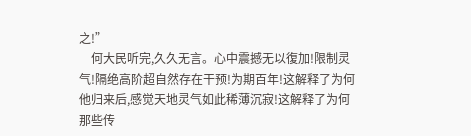之!”
    何大民听完,久久无言。心中震撼无以復加!限制灵气!隔绝高阶超自然存在干预!为期百年!这解释了为何他归来后,感觉天地灵气如此稀薄沉寂!这解释了为何那些传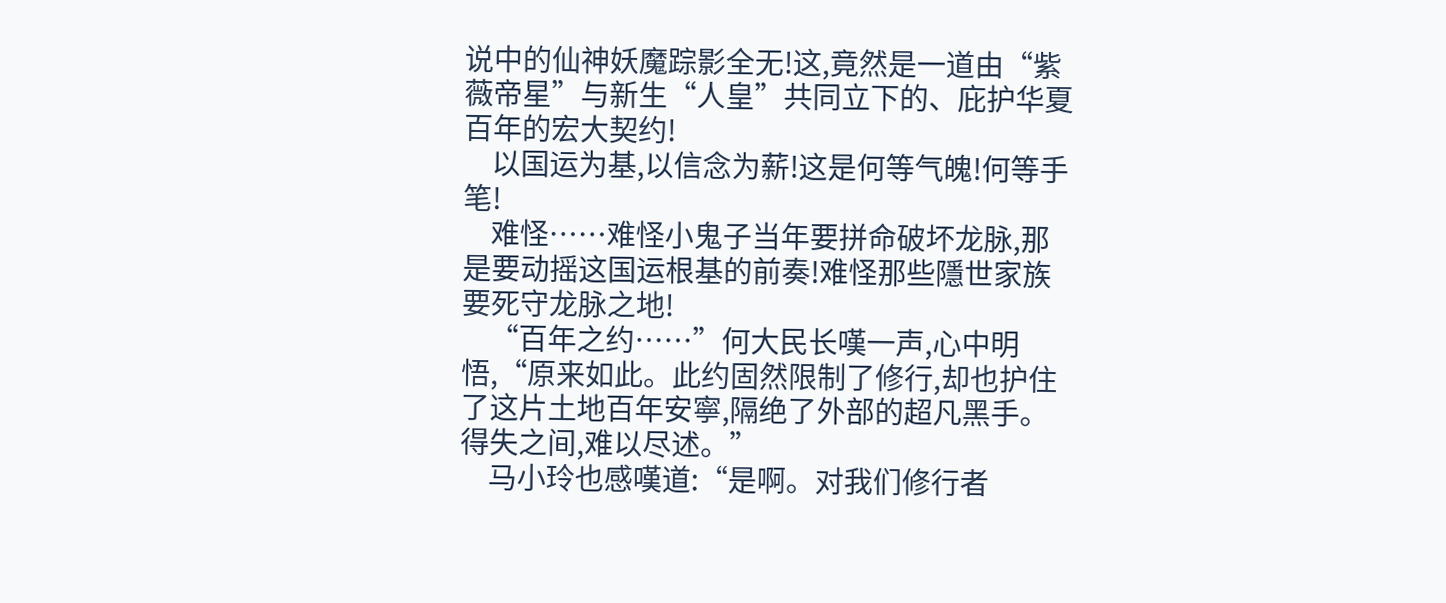说中的仙神妖魔踪影全无!这,竟然是一道由“紫薇帝星”与新生“人皇”共同立下的、庇护华夏百年的宏大契约!
    以国运为基,以信念为薪!这是何等气魄!何等手笔!
    难怪……难怪小鬼子当年要拼命破坏龙脉,那是要动摇这国运根基的前奏!难怪那些隱世家族要死守龙脉之地!
    “百年之约……”何大民长嘆一声,心中明悟,“原来如此。此约固然限制了修行,却也护住了这片土地百年安寧,隔绝了外部的超凡黑手。得失之间,难以尽述。”
    马小玲也感嘆道:“是啊。对我们修行者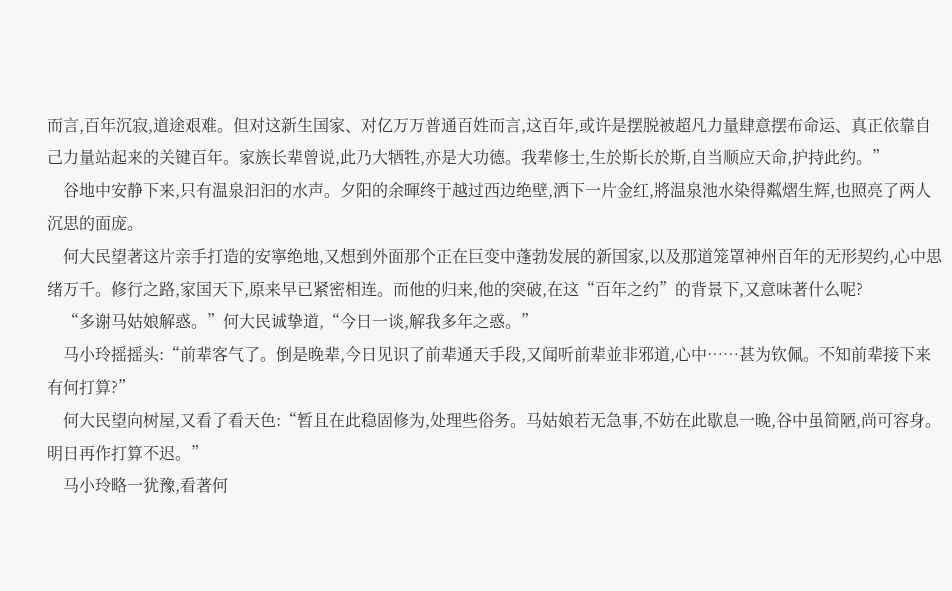而言,百年沉寂,道途艰难。但对这新生国家、对亿万万普通百姓而言,这百年,或许是摆脱被超凡力量肆意摆布命运、真正依靠自己力量站起来的关键百年。家族长辈曾说,此乃大牺牲,亦是大功德。我辈修士,生於斯长於斯,自当顺应天命,护持此约。”
    谷地中安静下来,只有温泉汩汩的水声。夕阳的余暉终于越过西边绝壁,洒下一片金红,將温泉池水染得粼熠生辉,也照亮了两人沉思的面庞。
    何大民望著这片亲手打造的安寧绝地,又想到外面那个正在巨变中蓬勃发展的新国家,以及那道笼罩神州百年的无形契约,心中思绪万千。修行之路,家国天下,原来早已紧密相连。而他的归来,他的突破,在这“百年之约”的背景下,又意味著什么呢?
    “多谢马姑娘解惑。”何大民诚挚道,“今日一谈,解我多年之惑。”
    马小玲摇摇头:“前辈客气了。倒是晚辈,今日见识了前辈通天手段,又闻听前辈並非邪道,心中……甚为钦佩。不知前辈接下来有何打算?”
    何大民望向树屋,又看了看天色:“暂且在此稳固修为,处理些俗务。马姑娘若无急事,不妨在此歇息一晚,谷中虽简陋,尚可容身。明日再作打算不迟。”
    马小玲略一犹豫,看著何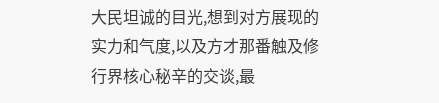大民坦诚的目光,想到对方展现的实力和气度,以及方才那番触及修行界核心秘辛的交谈,最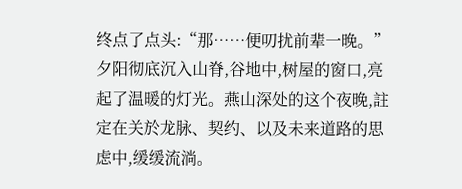终点了点头:“那……便叨扰前辈一晚。”夕阳彻底沉入山脊,谷地中,树屋的窗口,亮起了温暖的灯光。燕山深处的这个夜晚,註定在关於龙脉、契约、以及未来道路的思虑中,缓缓流淌。